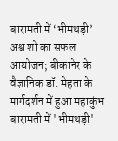बारामती में ‘भीमथड़ी’ अश्व शो का सफल आयोजन; बीकानेर के वैज्ञानिक डॉ. मेहता के मार्गदर्शन में हुआ महाकुंभ
बारामती में 'भीमथड़ी'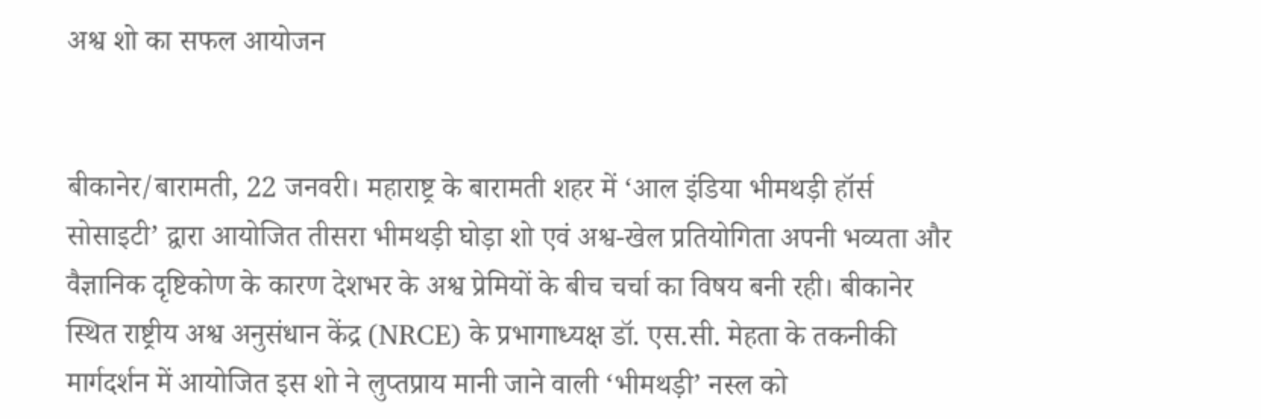अश्व शो का सफल आयोजन


बीकानेर/बारामती, 22 जनवरी। महाराष्ट्र के बारामती शहर में ‘आल इंडिया भीमथड़ी हॉर्स सोसाइटी’ द्वारा आयोजित तीसरा भीमथड़ी घोड़ा शो एवं अश्व-खेल प्रतियोगिता अपनी भव्यता और वैज्ञानिक दृष्टिकोण के कारण देशभर के अश्व प्रेमियों के बीच चर्चा का विषय बनी रही। बीकानेर स्थित राष्ट्रीय अश्व अनुसंधान केंद्र (NRCE) के प्रभागाध्यक्ष डॉ. एस.सी. मेहता के तकनीकी मार्गदर्शन में आयोजित इस शो ने लुप्तप्राय मानी जाने वाली ‘भीमथड़ी’ नस्ल को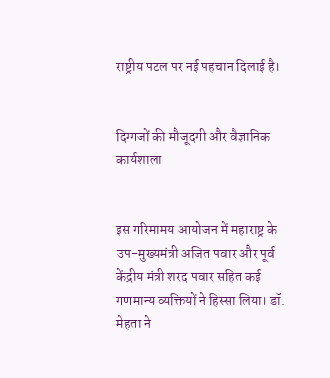राष्ट्रीय पटल पर नई पहचान दिलाई है।


दिग्गजों की मौजूदगी और वैज्ञानिक कार्यशाला


इस गरिमामय आयोजन में महाराष्ट्र के उप-मुख्यमंत्री अजित पवार और पूर्व केंद्रीय मंत्री शरद पवार सहित कई गणमान्य व्यक्तियों ने हिस्सा लिया। डॉ. मेहता ने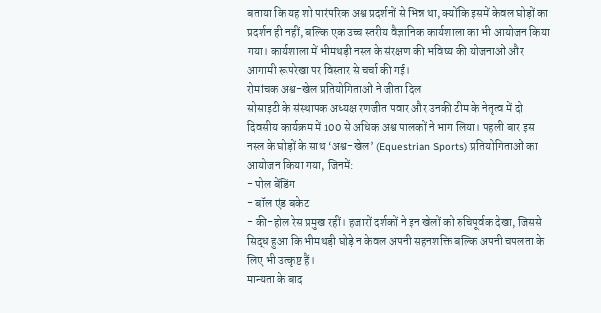बताया कि यह शो पारंपरिक अश्व प्रदर्शनों से भिन्न था, क्योंकि इसमें केवल घोड़ों का प्रदर्शन ही नहीं, बल्कि एक उच्च स्तरीय वैज्ञानिक कार्यशाला का भी आयोजन किया गया। कार्यशाला में भीमथड़ी नस्ल के संरक्षण की भविष्य की योजनाओं और आगामी रूपरेखा पर विस्तार से चर्चा की गई।
रोमांचक अश्व-खेल प्रतियोगिताओं ने जीता दिल
सोसाइटी के संस्थापक अध्यक्ष रणजीत पवार और उनकी टीम के नेतृत्व में दो दिवसीय कार्यक्रम में 100 से अधिक अश्व पालकों ने भाग लिया। पहली बार इस नस्ल के घोड़ों के साथ ‘अश्व-खेल’ (Equestrian Sports) प्रतियोगिताओं का आयोजन किया गया, जिनमें:
- पोल बेंडिंग
- बॉल एंड बकेट
- की-होल रेस प्रमुख रहीं। हजारों दर्शकों ने इन खेलों को रुचिपूर्वक देखा, जिससे सिद्ध हुआ कि भीमथड़ी घोड़े न केवल अपनी सहनशक्ति बल्कि अपनी चपलता के लिए भी उत्कृष्ट हैं।
मान्यता के बाद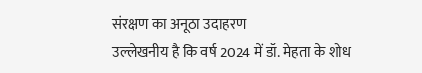संरक्षण का अनूठा उदाहरण
उल्लेखनीय है कि वर्ष 2024 में डॉ. मेहता के शोध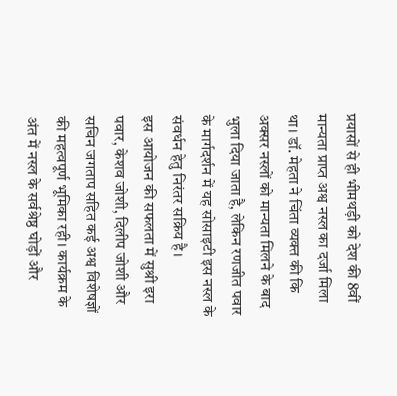प्रयासों से ही भीमथड़ी को देश की 8वीं मान्यता प्राप्त अश्व नस्ल का दर्जा मिला था। डॉ. मेहता ने चिंता व्यक्त की कि अक्सर नस्लों को मान्यता मिलने के बाद भुला दिया जाता है, लेकिन रणजीत पवार के मार्गदर्शन में यह सोसाइटी इस नस्ल के संवर्धन हेतु निरंतर सक्रिय है।
इस आयोजन की सफलता में सुश्री इरा पवार, केशव जोशी, दिलीप जोशी और सचिन जगताप सहित कई अश्व विशेषज्ञों की महत्वपूर्ण भूमिका रही। कार्यक्रम के अंत में नस्ल के सर्वश्रेष्ठ घोड़ों और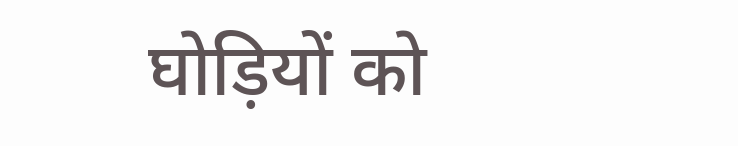घोड़ियों को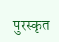पुरस्कृत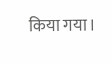किया गया।